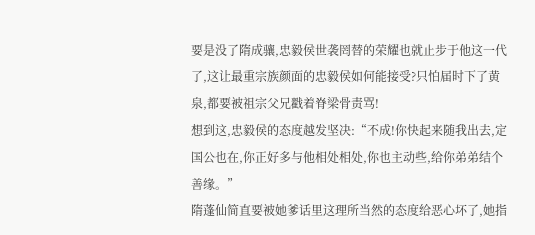要是没了隋成骧,忠毅侯世袭罔替的荣耀也就止步于他这一代了,这让最重宗族颜面的忠毅侯如何能接受?只怕届时下了黄泉,都要被祖宗父兄戳着脊梁骨责骂!
想到这,忠毅侯的态度越发坚决:“不成!你快起来随我出去,定国公也在,你正好多与他相处相处,你也主动些,给你弟弟结个善缘。”
隋蓬仙简直要被她爹话里这理所当然的态度给恶心坏了,她指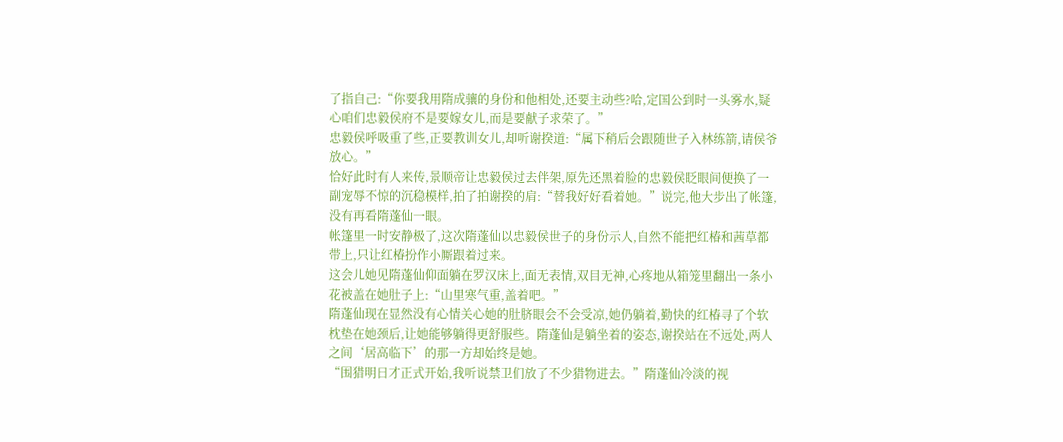了指自己:“你要我用隋成骧的身份和他相处,还要主动些?哈,定国公到时一头雾水,疑心咱们忠毅侯府不是要嫁女儿,而是要献子求荣了。”
忠毅侯呼吸重了些,正要教训女儿,却听谢揆道:“属下稍后会跟随世子入林练箭,请侯爷放心。”
恰好此时有人来传,景顺帝让忠毅侯过去伴架,原先还黑着脸的忠毅侯眨眼间便换了一副宠辱不惊的沉稳模样,拍了拍谢揆的肩:“替我好好看着她。”说完,他大步出了帐篷,没有再看隋蓬仙一眼。
帐篷里一时安静极了,这次隋蓬仙以忠毅侯世子的身份示人,自然不能把红椿和茜草都带上,只让红椿扮作小厮跟着过来。
这会儿她见隋蓬仙仰面躺在罗汉床上,面无表情,双目无神,心疼地从箱笼里翻出一条小花被盖在她肚子上:“山里寒气重,盖着吧。”
隋蓬仙现在显然没有心情关心她的肚脐眼会不会受凉,她仍躺着,勤快的红椿寻了个软枕垫在她颈后,让她能够躺得更舒服些。隋蓬仙是躺坐着的姿态,谢揆站在不远处,两人之间‘居高临下’的那一方却始终是她。
“围猎明日才正式开始,我听说禁卫们放了不少猎物进去。”隋蓬仙冷淡的视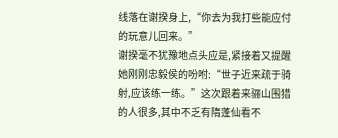线落在谢揆身上,“你去为我打些能应付的玩意儿回来。”
谢揆毫不犹豫地点头应是,紧接着又提醒她刚刚忠毅侯的吩咐:“世子近来疏于骑射,应该练一练。”这次跟着来骊山围猎的人很多,其中不乏有隋蓬仙看不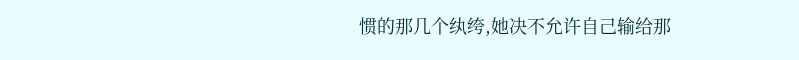惯的那几个纨绔,她决不允许自己输给那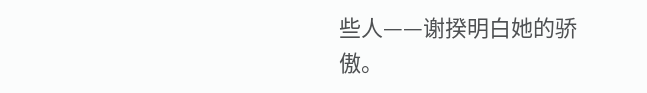些人——谢揆明白她的骄傲。